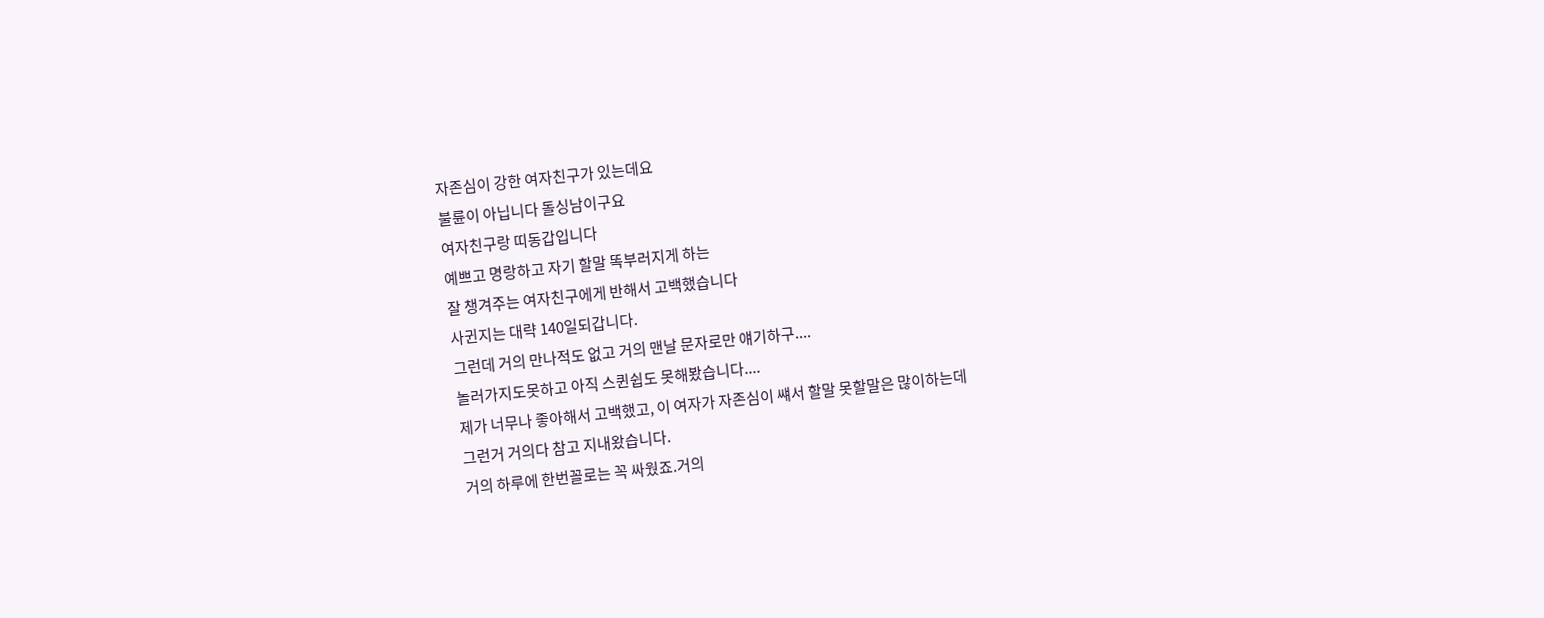자존심이 강한 여자친구가 있는데요
불륜이 아닙니다 돌싱남이구요
여자친구랑 띠동갑입니다
예쁘고 명랑하고 자기 할말 똑부러지게 하는
잘 챙겨주는 여자친구에게 반해서 고백했습니다
사귄지는 대략 140일되갑니다.
그런데 거의 만나적도 없고 거의 맨날 문자로만 얘기하구....
놀러가지도못하고 아직 스퀸쉽도 못해봤습니다....
제가 너무나 좋아해서 고백했고, 이 여자가 자존심이 썌서 할말 못할말은 많이하는데
그런거 거의다 참고 지내왔습니다.
거의 하루에 한번꼴로는 꼭 싸웠죠.거의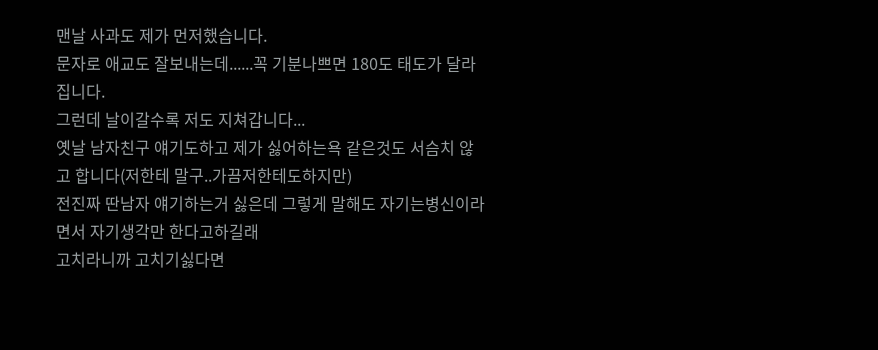맨날 사과도 제가 먼저했습니다.
문자로 애교도 잘보내는데......꼭 기분나쁘면 180도 태도가 달라집니다.
그런데 날이갈수록 저도 지쳐갑니다...
옛날 남자친구 얘기도하고 제가 싫어하는욕 같은것도 서슴치 않고 합니다(저한테 말구..가끔저한테도하지만)
전진짜 딴남자 얘기하는거 싫은데 그렇게 말해도 자기는병신이라면서 자기생각만 한다고하길래
고치라니까 고치기싫다면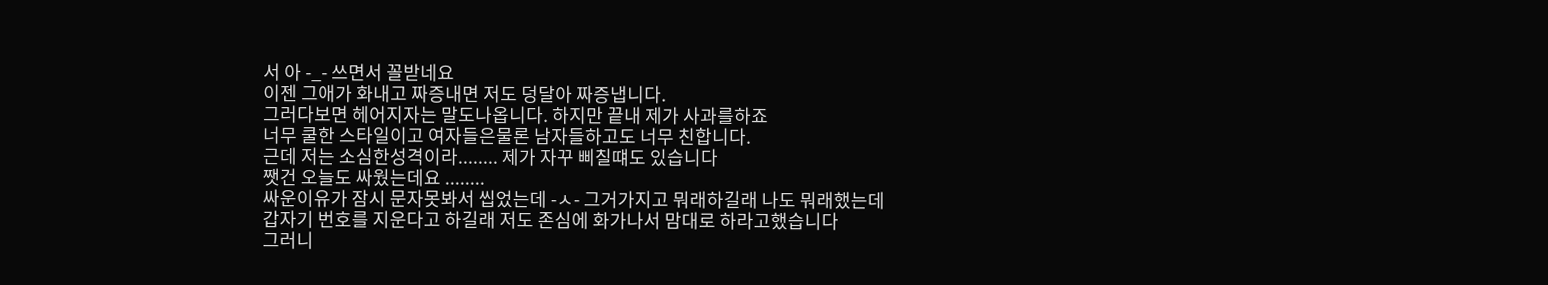서 아 -_- 쓰면서 꼴받네요
이젠 그애가 화내고 짜증내면 저도 덩달아 짜증냅니다.
그러다보면 헤어지자는 말도나옵니다. 하지만 끝내 제가 사과를하죠
너무 쿨한 스타일이고 여자들은물론 남자들하고도 너무 친합니다.
근데 저는 소심한성격이라........ 제가 자꾸 삐칠떄도 있습니다
쨋건 오늘도 싸웠는데요 ........
싸운이유가 잠시 문자못봐서 씹었는데 -ㅅ- 그거가지고 뭐래하길래 나도 뭐래했는데
갑자기 번호를 지운다고 하길래 저도 존심에 화가나서 맘대로 하라고했습니다
그러니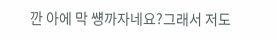깐 아에 막 썡까자네요?그래서 저도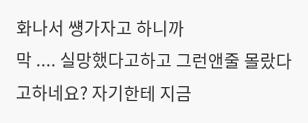화나서 썡가자고 하니까
막 .... 실망했다고하고 그런앤줄 몰랐다고하네요? 자기한테 지금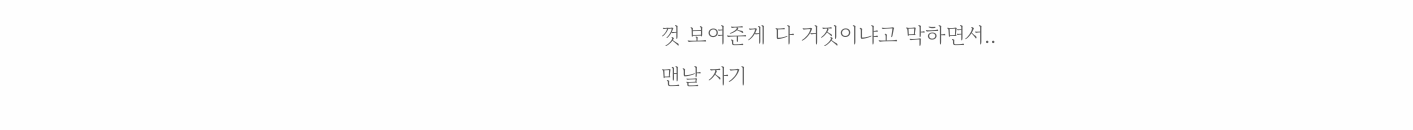껏 보여준게 다 거짓이냐고 막하면서..
맨날 자기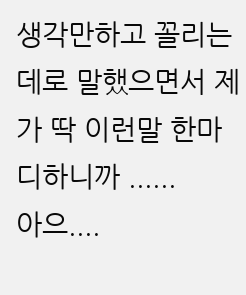생각만하고 꼴리는데로 말했으면서 제가 딱 이런말 한마디하니까 ......
아으....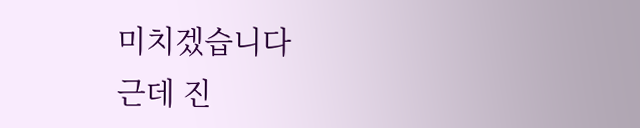미치겠습니다
근데 진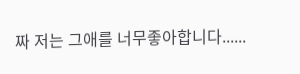짜 저는 그애를 너무좋아합니다......